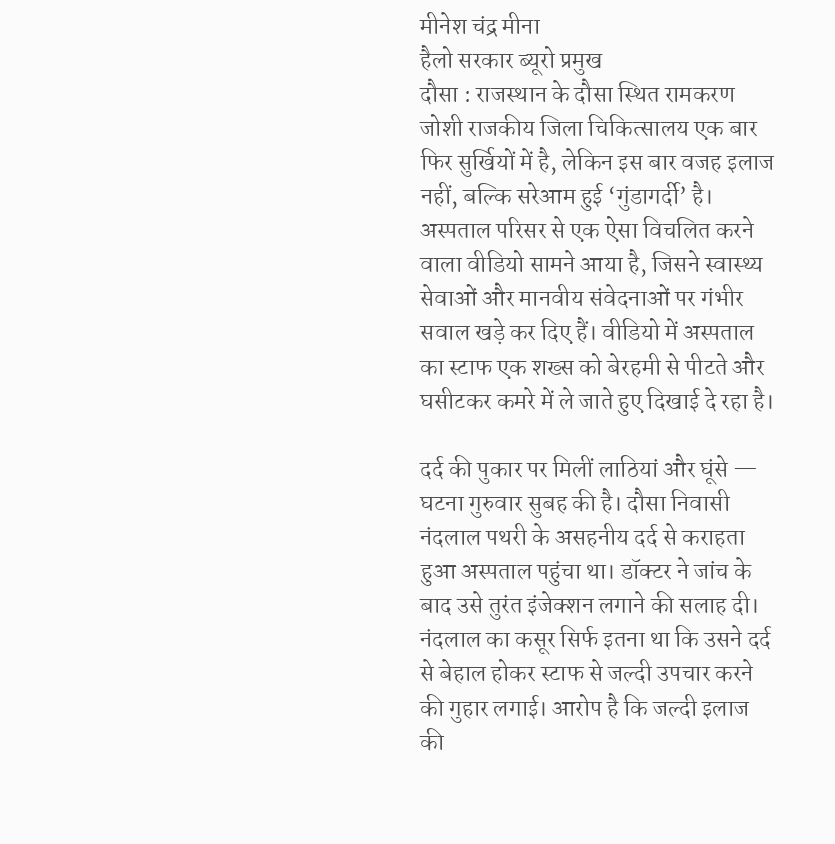मीनेश चंद्र मीना
हैलो सरकार ब्यूरो प्रमुख
दौसा : राजस्थान के दौसा स्थित रामकरण जोशी राजकीय जिला चिकित्सालय एक बार फिर सुर्खियों में है, लेकिन इस बार वजह इलाज नहीं, बल्कि सरेआम हुई ‘गुंडागर्दी’ है। अस्पताल परिसर से एक ऐसा विचलित करने वाला वीडियो सामने आया है, जिसने स्वास्थ्य सेवाओं और मानवीय संवेदनाओं पर गंभीर सवाल खड़े कर दिए हैं। वीडियो में अस्पताल का स्टाफ एक शख्स को बेरहमी से पीटते और घसीटकर कमरे में ले जाते हुए दिखाई दे रहा है।

दर्द की पुकार पर मिलीं लाठियां और घूंसे —
घटना गुरुवार सुबह की है। दौसा निवासी नंदलाल पथरी के असहनीय दर्द से कराहता हुआ अस्पताल पहुंचा था। डॉक्टर ने जांच के बाद उसे तुरंत इंजेक्शन लगाने की सलाह दी। नंदलाल का कसूर सिर्फ इतना था कि उसने दर्द से बेहाल होकर स्टाफ से जल्दी उपचार करने की गुहार लगाई। आरोप है कि जल्दी इलाज की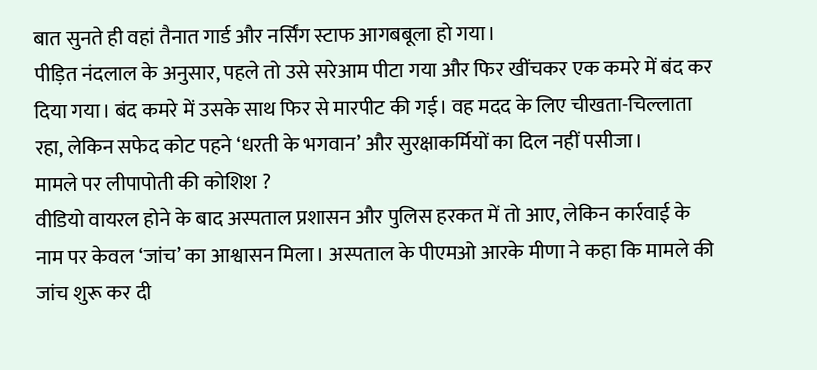बात सुनते ही वहां तैनात गार्ड और नर्सिंग स्टाफ आगबबूला हो गया।
पीड़ित नंदलाल के अनुसार, पहले तो उसे सरेआम पीटा गया और फिर खींचकर एक कमरे में बंद कर दिया गया। बंद कमरे में उसके साथ फिर से मारपीट की गई। वह मदद के लिए चीखता-चिल्लाता रहा, लेकिन सफेद कोट पहने ‘धरती के भगवान’ और सुरक्षाकर्मियों का दिल नहीं पसीजा।
मामले पर लीपापोती की कोशिश ?
वीडियो वायरल होने के बाद अस्पताल प्रशासन और पुलिस हरकत में तो आए, लेकिन कार्रवाई के नाम पर केवल ‘जांच’ का आश्वासन मिला। अस्पताल के पीएमओ आरके मीणा ने कहा कि मामले की जांच शुरू कर दी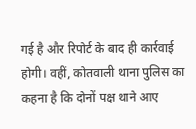गई है और रिपोर्ट के बाद ही कार्रवाई होगी। वहीं, कोतवाली थाना पुलिस का कहना है कि दोनों पक्ष थाने आए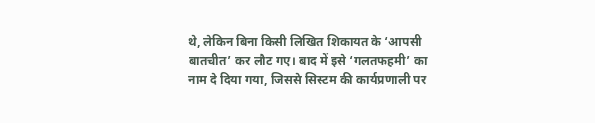थे, लेकिन बिना किसी लिखित शिकायत के ‘आपसी बातचीत’ कर लौट गए। बाद में इसे ‘गलतफहमी’ का नाम दे दिया गया, जिससे सिस्टम की कार्यप्रणाली पर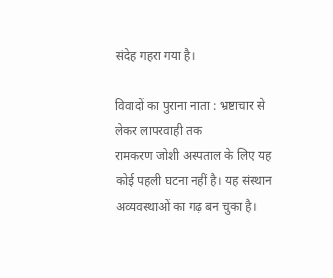संदेह गहरा गया है।

विवादों का पुराना नाता : भ्रष्टाचार से लेकर लापरवाही तक
रामकरण जोशी अस्पताल के लिए यह कोई पहली घटना नहीं है। यह संस्थान अव्यवस्थाओं का गढ़ बन चुका है।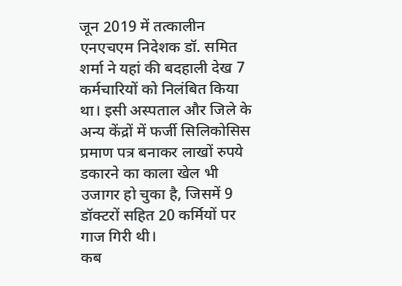जून 2019 में तत्कालीन एनएचएम निदेशक डॉ. समित शर्मा ने यहां की बदहाली देख 7 कर्मचारियों को निलंबित किया था। इसी अस्पताल और जिले के अन्य केंद्रों में फर्जी सिलिकोसिस प्रमाण पत्र बनाकर लाखों रुपये डकारने का काला खेल भी उजागर हो चुका है, जिसमें 9 डॉक्टरों सहित 20 कर्मियों पर गाज गिरी थी।
कब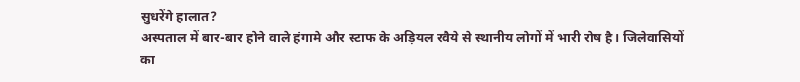सुधरेंगे हालात?
अस्पताल में बार-बार होने वाले हंगामे और स्टाफ के अड़ियल रवैये से स्थानीय लोगों में भारी रोष है। जिलेवासियों का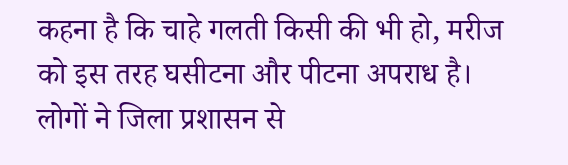कहना है कि चाहे गलती किसी की भी हो, मरीज को इस तरह घसीटना और पीटना अपराध है। लोगों ने जिला प्रशासन से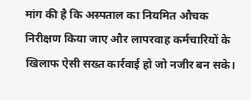मांग की है कि अस्पताल का नियमित औचक निरीक्षण किया जाए और लापरवाह कर्मचारियों के खिलाफ ऐसी सख्त कार्रवाई हो जो नजीर बन सके।